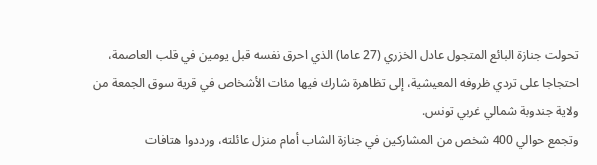تحولت جنازة البائع المتجول عادل الخزري (27 عاما) الذي احرق نفسه قبل يومين في قلب العاصمة، احتجاجا على تردي ظروفه المعيشية، إلى تظاهرة شارك فيها مئات الأشخاص في قرية سوق الجمعة من ولاية جندوبة شمالي غربي تونس.
وتجمع حوالي 400 شخص من المشاركين في جنازة الشاب أمام منزل عائلته، ورددوا هتافات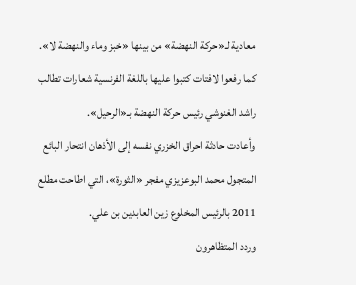معادية لـ«حركة النهضة» من بينها «خبز وماء والنهضة لا».
كما رفعوا لافتات كتبوا عليها باللغة الفرنسية شعارات تطالب راشد الغنوشي رئيس حركة النهضة بـ«الرحيل».
وأعادت حادثة احراق الخزري نفسه إلى الأذهان انتحار البائع المتجول محمد البوعزيزي مفجر «الثورة»، التي اطاحت مطلع 2011 بالرئيس المخلوع زين العابدين بن علي.
وردد المتظاهرون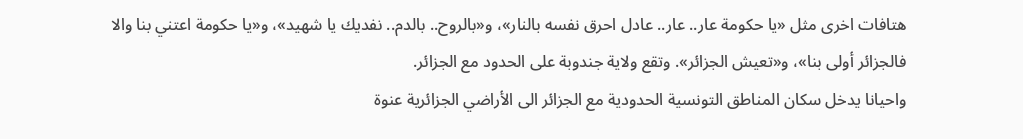هتافات اخرى مثل «يا حكومة عار.. عار.. عادل احرق نفسه بالنار»، و«بالروح.. بالدم.. نفديك يا شهيد»، و«يا حكومة اعتني بنا والا فالجزائر أولى بنا»، و«تعيش الجزائر». وتقع ولاية جندوبة على الحدود مع الجزائر.
واحيانا يدخل سكان المناطق التونسية الحدودية مع الجزائر الى الأراضي الجزائرية عنوة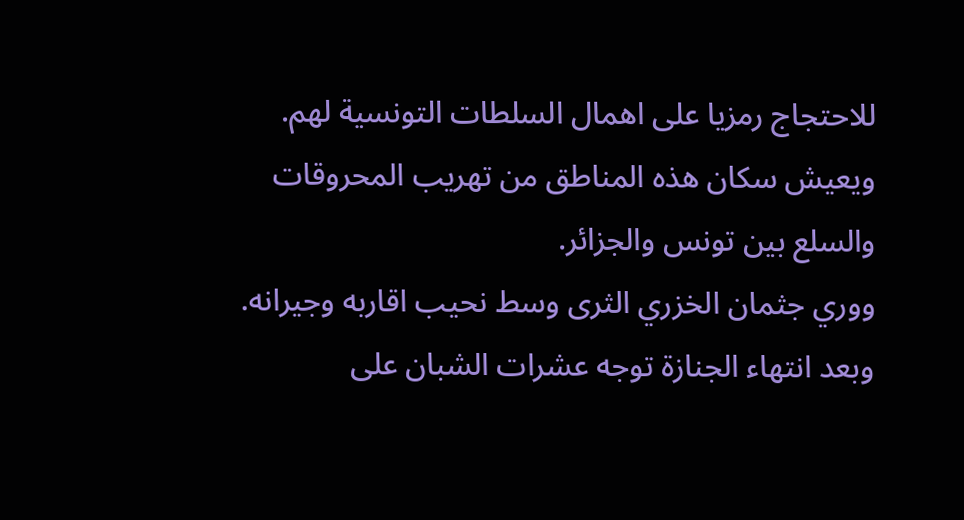للاحتجاج رمزيا على اهمال السلطات التونسية لهم. ويعيش سكان هذه المناطق من تهريب المحروقات والسلع بين تونس والجزائر.
ووري جثمان الخزري الثرى وسط نحيب اقاربه وجيرانه. وبعد انتهاء الجنازة توجه عشرات الشبان على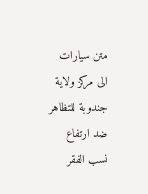متن سيارات الى مركز ولاية جندوبة للتظاهر ضد ارتفاع نسب الفقر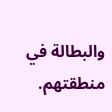والبطالة في منطقتهم.